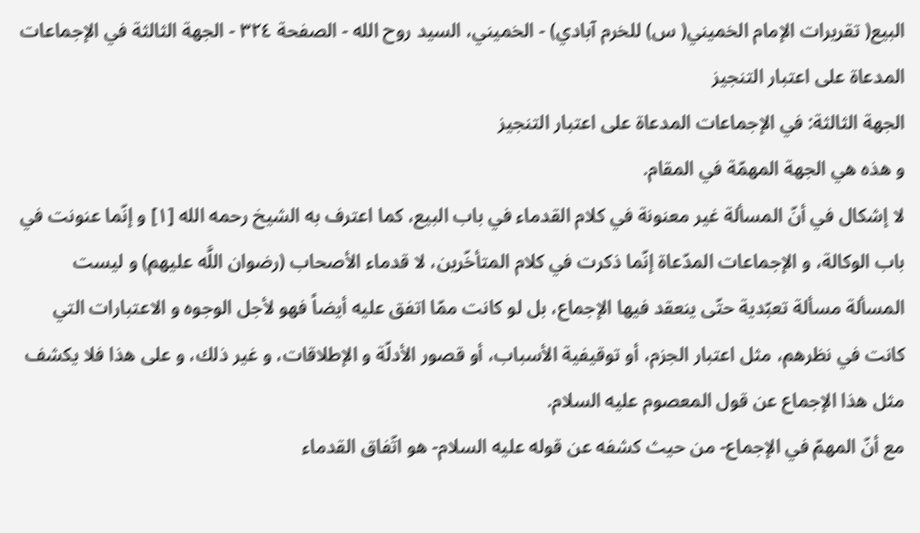البيع( تقريرات الإمام الخميني( س) للخرم آبادي) - الخميني، السيد روح الله - الصفحة ٣٢٤ - الجهة الثالثة في الإجماعات المدعاة على اعتبار التنجيز
الجهة الثالثة: في الإجماعات المدعاة على اعتبار التنجيز
و هذه هي الجهة المهمّة في المقام.
لا إشكال في أنّ المسألة غير معنونة في كلام القدماء في باب البيع، كما اعترف به الشيخ رحمه الله [١] و إنّما عنونت في باب الوكالة، و الإجماعات المدّعاة إنّما ذكرت في كلام المتأخّرين، لا قدماء الأصحاب (رضوان اللَّه عليهم) و ليست المسألة مسألة تعبّدية حتّى ينعقد فيها الإجماع، بل لو كانت ممّا اتفق عليه أيضاً فهو لأجل الوجوه و الاعتبارات التي كانت في نظرهم، مثل اعتبار الجزم، أو توقيفية الأسباب، أو قصور الأدلّة و الإطلاقات، و غير ذلك، و على هذا فلا يكشف مثل هذا الإجماع عن قول المعصوم عليه السلام.
مع أنّ المهمّ في الإجماع- من حيث كشفه عن قوله عليه السلام- هو اتّفاق القدماء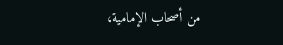من أصحاب الإمامية،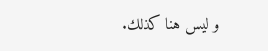و ليس هنا كذلك.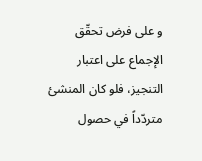و على فرض تحقّق الإجماع على اعتبار التنجيز، فلو كان المنشئ متردّداً في حصول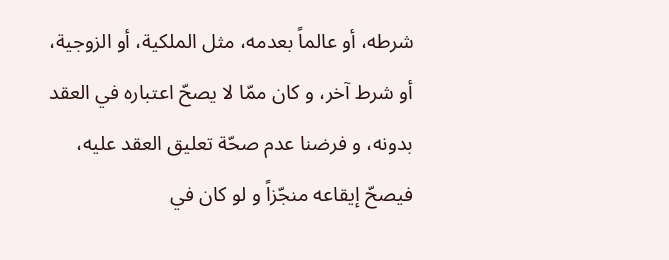شرطه، أو عالماً بعدمه، مثل الملكية، أو الزوجية، أو شرط آخر، و كان ممّا لا يصحّ اعتباره في العقد بدونه، و فرضنا عدم صحّة تعليق العقد عليه، فيصحّ إيقاعه منجّزاً و لو كان في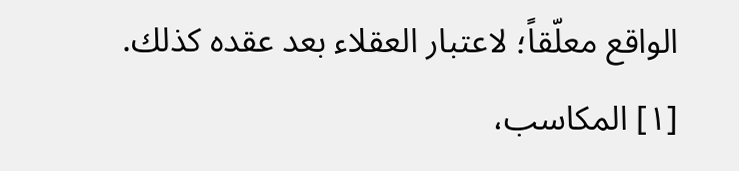الواقع معلّقاً؛ لاعتبار العقلاء بعد عقده كذلك.
[١] المكاسب،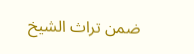ضمن تراث الشيخ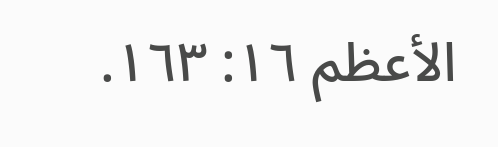الأعظم ١٦: ١٦٣.